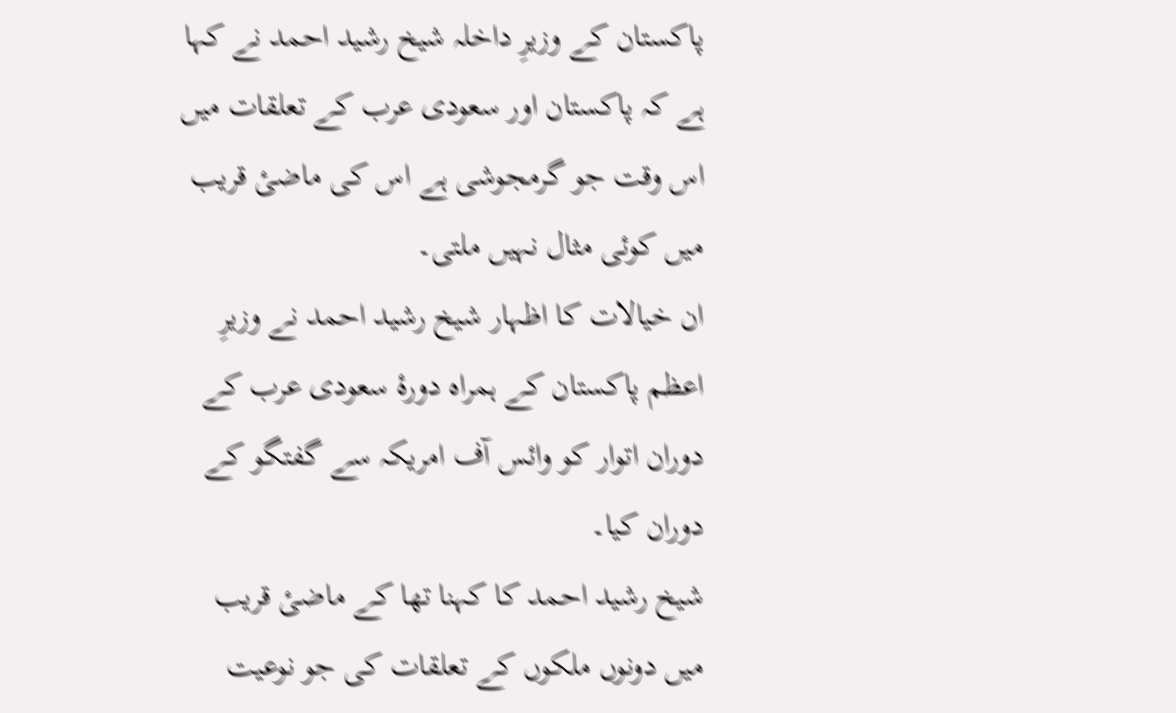پاکستان کے وزیرِ داخلہ شیخ رشید احمد نے کہا ہے کہ پاکستان اور سعودی عرب کے تعلقات میں اس وقت جو گرمجوشی ہے اس کی ماضیٔ قریب میں کوئی مثال نہیں ملتی۔
ان خیالات کا اظہار شیخ رشید احمد نے وزیرِ اعظم پاکستان کے ہمراہ دورۂ سعودی عرب کے دوران اتوار کو وائس آف امریکہ سے گفتگو کے دوران کیا۔
شیخ رشید احمد کا کہنا تھا کے ماضیٔ قریب میں دونوں ملکوں کے تعلقات کی جو نوعیت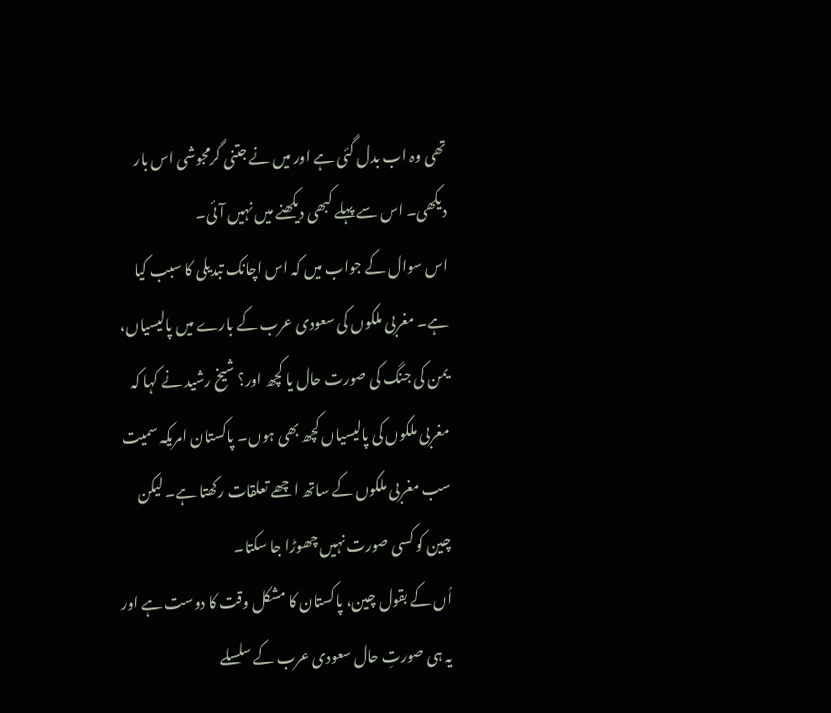تھی وہ اب بدل گئی ہے اور میں نے جتنی گرمجوشی اس بار دیکھی۔ اس سے پہلے کبھی دیکھنے میں نہیں آئی۔
اس سوال کے جواب میں کہ اس اچانک تبدیلی کا سبب کیا ہے۔ مغربی ملکوں کی سعودی عرب کے بارے میں پالیسیاں، یمن کی جنگ کی صورت حال یا کچھ اور؟ شیخ رشید نے کہا کہ مغربی ملکوں کی پالیسیاں کچھ بھی ہوں۔ پاکستان امریکہ سمیت سب مغربی ملکوں کے ساتھ اچھے تعلقات رکھتا ہے۔ لیکن چین کو کسی صورت نہیں چھوڑا جا سکتا۔
اُں کے بقول چین، پاکستان کا مشکل وقت کا دوست ہے اور یہ ہی صورتِ حال سعودی عرب کے سلسلے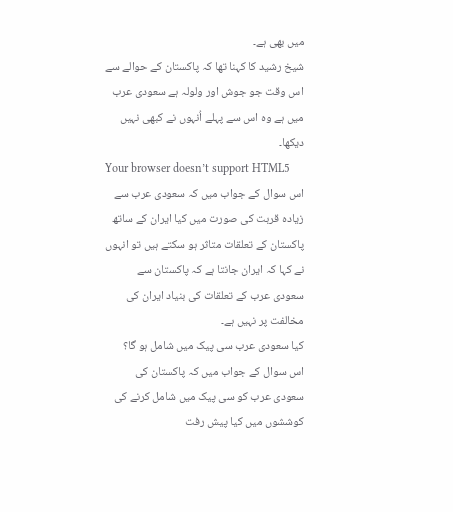میں بھی ہے۔
شیخ رشید کا کہنا تھا کہ پاکستان کے حوالے سے اس وقت جو جوش اور ولولہ ہے سعودی عرب میں ہے وہ اس سے پہلے اُنہوں نے کبھی نہیں دیکھا۔
Your browser doesn’t support HTML5
اس سوال کے جواب میں کہ سعودی عرب سے زیادہ قربت کی صورت میں کیا ایران کے ساتھ پاکستان کے تعلقات متاثر ہو سکتے ہیں تو انہوں نے کہا کہ ایران جانتا ہے کہ پاکستان سے سعودی عرب کے تعلقات کی بنیاد ایران کی مخالفت پر نہیں ہے۔
کیا سعودی عرب سی پیک میں شامل ہو گا؟
اس سوال کے جواب میں کہ پاکستان کی سعودی عرب کو سی پیک میں شامل کرنے کی کوششوں میں کیا پیش رفت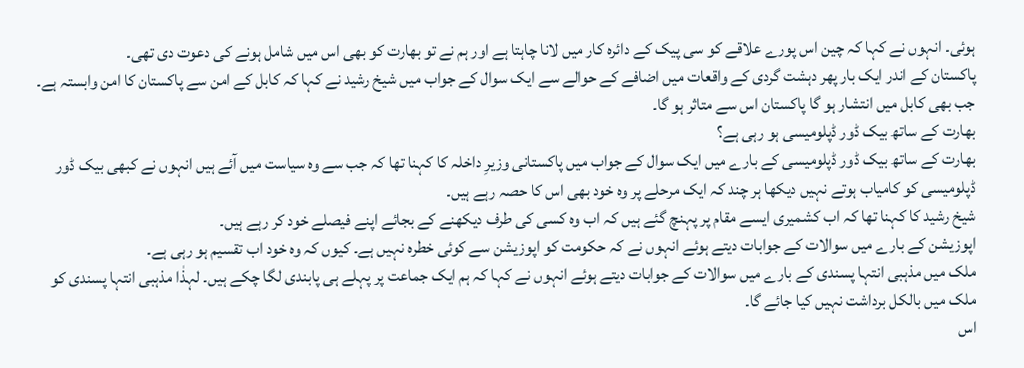ہوئی۔ انہوں نے کہا کہ چین اس پورے علاقے کو سی پیک کے دائرہ کار میں لانا چاہتا ہے اور ہم نے تو بھارت کو بھی اس میں شامل ہونے کی دعوت دی تھی۔
پاکستان کے اندر ایک بار پھر دہشت گردی کے واقعات میں اضافے کے حوالے سے ایک سوال کے جواب میں شیخ رشید نے کہا کہ کابل کے امن سے پاکستان کا امن وابستہ ہے۔ جب بھی کابل میں انتشار ہو گا پاکستان اس سے متاثر ہو گا۔
بھارت کے ساتھ بیک ڈور ڈپلومیسی ہو رہی ہے؟
بھارت کے ساتھ بیک ڈور ڈپلومیسی کے بارے میں ایک سوال کے جواب میں پاکستانی وزیرِ داخلہ کا کہنا تھا کہ جب سے وہ سیاست میں آئے ہیں انہوں نے کبھی بیک ڈور ڈپلومیسی کو کامیاب ہوتے نہیں دیکھا ہر چند کہ ایک مرحلے پر وہ خود بھی اس کا حصہ رہے ہیں۔
شیخ رشید کا کہنا تھا کہ اب کشمیری ایسے مقام پر پہنچ گئے ہیں کہ اب وہ کسی کی طرف دیکھنے کے بجائے اپنے فیصلے خود کر رہے ہیں۔
اپوزیشن کے بارے میں سوالات کے جوابات دیتے ہوئے انہوں نے کہ حکومت کو اپوزیشن سے کوئی خطرہ نہیں ہے۔ کیوں کہ وہ خود اب تقسیم ہو رہی ہے۔
ملک میں مذہبی انتہا پسندی کے بارے میں سوالات کے جوابات دیتے ہوئے انہوں نے کہا کہ ہم ایک جماعت پر پہلے ہی پابندی لگا چکے ہیں۔ لہذٰا مذہبی انتہا پسندی کو ملک میں بالکل برداشت نہیں کیا جائے گا۔
اس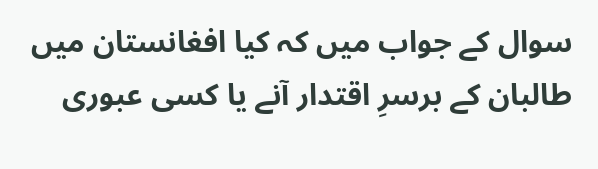سوال کے جواب میں کہ کیا افغانستان میں طالبان کے برسرِ اقتدار آنے یا کسی عبوری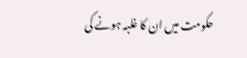حکومت میں ان کا غلبہ ہونے کی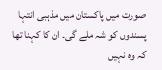صورت میں پاکستان میں مذہبی انتہا پسندوں کو شہ ملے گی۔ ان کا کہنا تھا کہ وہ نہیں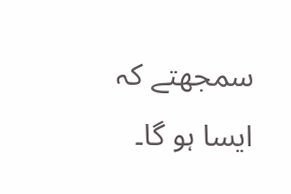سمجھتے کہ ایسا ہو گا۔